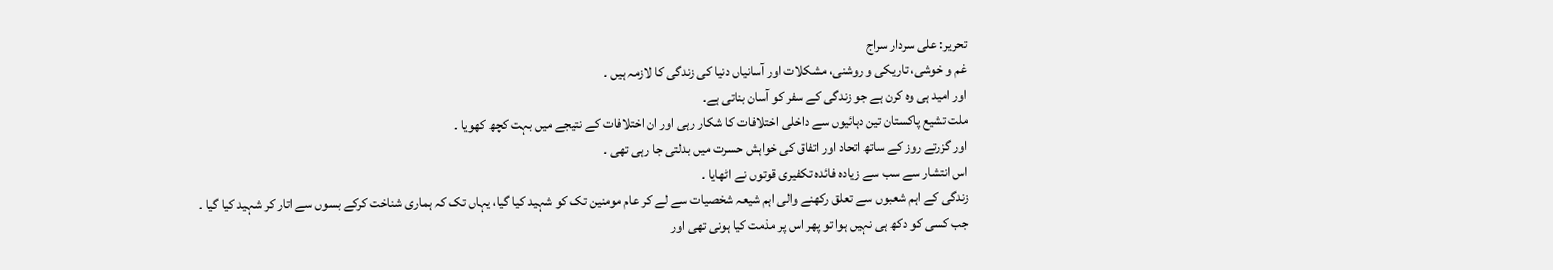تحریر: علی سردار سراج
غم و خوشی، تاریکی و روشنی، مشکلات اور آسانیاں دنیا کی زندگی کا لازمہ ہیں ۔
اور امید ہی وہ کرن ہے جو زندگی کے سفر کو آسان بناتی ہے۔
ملت تشیع پاکستان تین دہائیوں سے داخلی اختلافات کا شکار رہی اور ان اختلافات کے نتیجے میں بہت کچھ کھویا ۔
اور گزرتے روز کے ساتھ اتحاد اور اتفاق کی خواہش حسرت میں بدلتی جا رہی تھی ۔
اس انتشار سے سب سے زیادہ فائدہ تکفیری قوتوں نے اٹھایا ۔
زندگی کے اہم شعبوں سے تعلق رکھنے والی اہم شیعہ شخصیات سے لے کر عام مومنین تک کو شہید کیا گیا، یہاں تک کہ ہماری شناخت کرکے بسوں سے اتار کر شہید کیا گیا ۔
جب کسی کو دکھ ہی نہیں ہوا تو پھر اس پر مذمت کیا ہونی تھی اور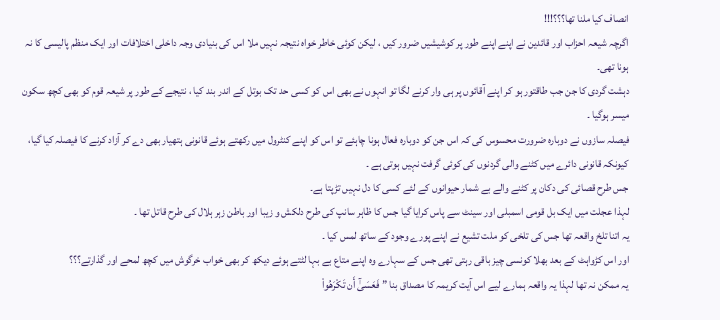انصاف کیا ملنا تھا؟؟؟!!!
اگرچہ شیعہ احزاب اور قائدین نے اپنے اپنے طور پر کوشیشیں ضرور کیں ، لیکن کوئی خاطر خواہ نتیجہ نہیں ملا اس کی بنیادی وجہ داخلی اختلافات اور ایک منظم پالیسی کا نہ ہونا تھی۔
دہشت گردی کا جن جب طاقتور ہو کر اپنے آقائوں پر ہی وار کرنے لگا تو انہوں نے بھی اس کو کسی حد تک بوتل کے اندر بند کیا ، نتیجے کے طور پر شیعہ قوم کو بھی کچھ سکون میسر ہوگیا ۔
فیصلہ سازوں نے دوبارہ ضرورت محسوس کی کہ اس جن کو دوبارہ فعال ہونا چاہئے تو اس کو اپنے کنٹرول میں رکھتے ہوئے قانونی ہتھیار بھی دے کر آزاد کرنے کا فیصلہ کیا گیا، کیونکہ قانونی دائرے میں کٹنے والی گردنوں کی کوئی گرفت نہیں ہوتی ہے ۔
جس طرح قصائی کی دکان پر کٹنے والے بے شمار حیوانوں کے لئے کسی کا دل نہیں تڑپتا ہے۔
لہذا عجلت میں ایک بل قومی اسمبلی اور سینٹ سے پاس کرایا گیا جس کا ظاہر سانپ کی طرح دلکش و زیبا اور باطن زہر ہلال کی طرح قاتل تھا ۔
یہ اتنا تلخ واقعہ تھا جس کی تلخی کو ملت تشیع نے اپنے پورے وجود کے ساتھ لمس کیا ۔
اور اس کڑواہٹ کے بعد بھلا کونسی چیز باقی رہتی تھی جس کے سہارے وہ اپنے متاع بے بہا لٹتے ہوئے دیکھ کر بھی خواب خرگوش میں کچھ لمحے اور گذارتے؟؟؟
یہ ممکن نہ تھا لہذا یہ واقعہ ہمارے لیے اس آیت کریمہ کا مصداق بنا ” فَعَسَىٰٓ أَن تَكْرَهُوا۟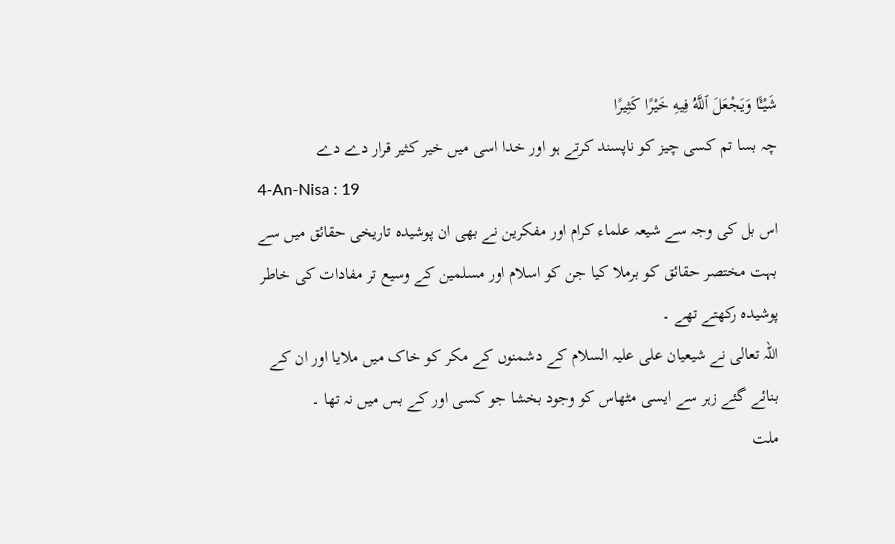شَيْـًٔا وَيَجْعَلَ ٱللَّهُ فِيهِ خَيْرًا كَثِيرًا
چہ بسا تم کسی چیز کو ناپسند کرتے ہو اور خدا اسی میں خیر کثیر قرار دے دے
4-An-Nisa : 19
اس بل کی وجہ سے شیعہ علماء کرام اور مفکرین نے بھی ان پوشیدہ تاریخی حقائق میں سے بہت مختصر حقائق کو برملا کیا جن کو اسلام اور مسلمین کے وسیع تر مفادات کی خاطر پوشیدہ رکھتے تھے ۔
اللہ تعالی نے شیعیان علی علیہ السلام کے دشمنوں کے مکر کو خاک میں ملایا اور ان کے بنائے گئے زہر سے ایسی مٹھاس کو وجود بخشا جو کسی اور کے بس میں نہ تھا ۔
ملت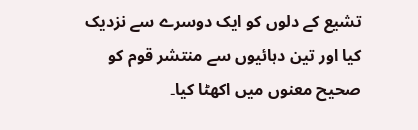تشیع کے دلوں کو ایک دوسرے سے نزدیک کیا اور تین دہائیوں سے منتشر قوم کو صحیح معنوں میں اکھٹا کیا۔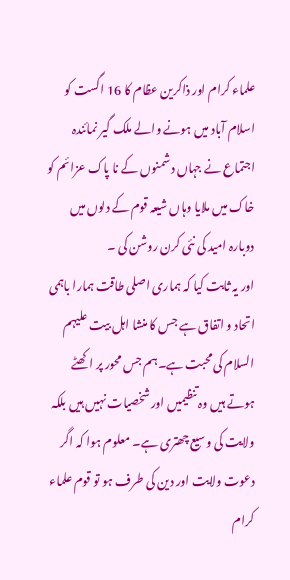علماء کرام اور ذاکرین عظام کا 16 اگست کو اسلام آباد میں ہونے والے ملک گیر نمائندہ اجتماع نے جہاں دشمنوں کے نا پاک عزائم کو خاک میں ملایا وہاں شیعہ قوم کے دلوں میں دوبارہ امید کی نئی کرن روشن کی ۔
اور یہ ثابت کیا کہ ہماری اصلی طاقت ہمارا باہمی اتحاد و اتفاق ہے جس کا منشا اہل بیت علیہم السلام کی محبت ہے۔ہم جس محور پر اکھٹے ہوتے ہیں وہ تنظیمیں اور شخصیات نہیں ہیں بلکہ ولایت کی وسیع چھتری ہے۔ معلوم ہوا کہ اگر دعوت ولایت اور دین کی طرف ہو تو قوم علماء کرام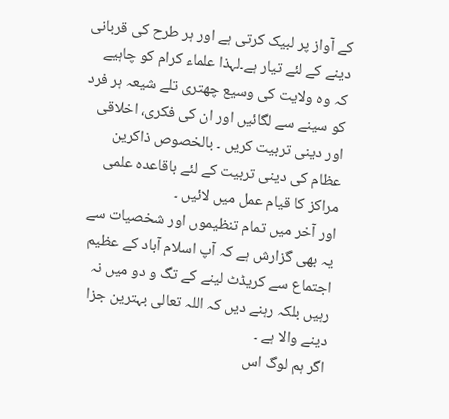کے آواز پر لبیک کرتی ہے اور ہر طرح کی قربانی دینے کے لئے تیار ہے۔لہذا علماء کرام کو چاہیے کہ وہ ولایت کی وسیع چھتری تلے شیعہ ہر فرد کو سینے سے لگائیں اور ان کی فکری، اخلاقی اور دینی تربیت کریں ۔ بالخصوص ذاکرین عظام کی دینی تربیت کے لئے باقاعدہ علمی مراکز کا قیام عمل میں لائیں ۔
اور آخر میں تمام تنظیموں اور شخصیات سے یہ بھی گزارش ہے کہ آپ اسلام آباد کے عظیم اجتماع سے کریڈٹ لینے کے تگ و دو میں نہ رہیں بلکہ رہنے دیں کہ اللہ تعالی بہترین جزا دینے والا ہے ۔
اگر ہم لوگ اس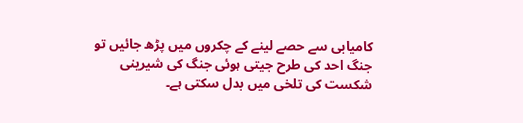کامیابی سے حصے لینے کے چکروں میں پڑھ جائیں تو جنگ احد کی طرح جیتی ہوئی جنگ کی شیرینی شکست کی تلخی میں بدل سکتی ہے۔